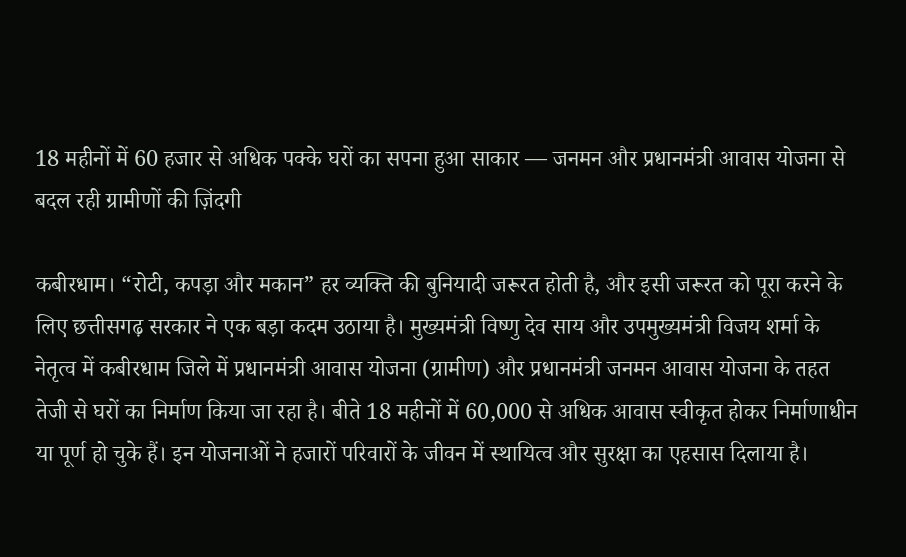18 महीनों में 60 हजार से अधिक पक्के घरों का सपना हुआ साकार — जनमन और प्रधानमंत्री आवास योजना से बदल रही ग्रामीणों की ज़िंदगी

कबीरधाम। “रोटी, कपड़ा और मकान” हर व्यक्ति की बुनियादी जरूरत होती है, और इसी जरूरत को पूरा करने के लिए छत्तीसगढ़ सरकार ने एक बड़ा कदम उठाया है। मुख्यमंत्री विष्णु देव साय और उपमुख्यमंत्री विजय शर्मा के नेतृत्व में कबीरधाम जिले में प्रधानमंत्री आवास योजना (ग्रामीण) और प्रधानमंत्री जनमन आवास योजना के तहत तेजी से घरों का निर्माण किया जा रहा है। बीते 18 महीनों में 60,000 से अधिक आवास स्वीकृत होकर निर्माणाधीन या पूर्ण हो चुके हैं। इन योजनाओं ने हजारों परिवारों के जीवन में स्थायित्व और सुरक्षा का एहसास दिलाया है।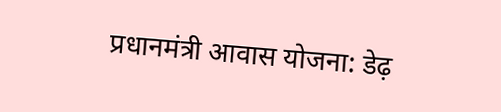प्रधानमंत्री आवास योजना: डेढ़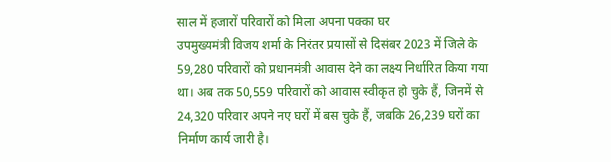साल में हजारों परिवारों को मिला अपना पक्का घर
उपमुख्यमंत्री विजय शर्मा के निरंतर प्रयासों से दिसंबर 2023 में जिले के 59,280 परिवारों को प्रधानमंत्री आवास देने का लक्ष्य निर्धारित किया गया था। अब तक 50,559 परिवारों को आवास स्वीकृत हो चुके हैं, जिनमें से 24,320 परिवार अपने नए घरों में बस चुके हैं, जबकि 26,239 घरों का निर्माण कार्य जारी है।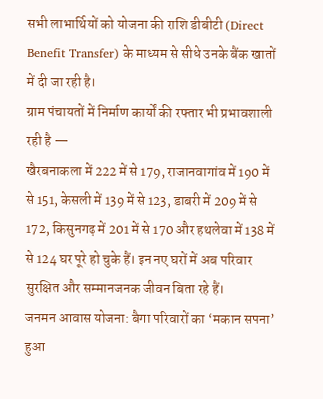सभी लाभार्थियों को योजना की राशि डीबीटी (Direct Benefit Transfer) के माध्यम से सीधे उनके बैंक खातों में दी जा रही है।
ग्राम पंचायतों में निर्माण कार्यों की रफ्तार भी प्रभावशाली रही है —
खैरबनाकला में 222 में से 179, राजानवागांव में 190 में से 151, केसली में 139 में से 123, डाबरी में 209 में से 172, किसुनगढ़ में 201 में से 170 और हथलेवा में 138 में से 124 घर पूरे हो चुके हैं। इन नए घरों में अब परिवार सुरक्षित और सम्मानजनक जीवन बिता रहे हैं।
जनमन आवास योजना: बैगा परिवारों का ‘मकान सपना’ हुआ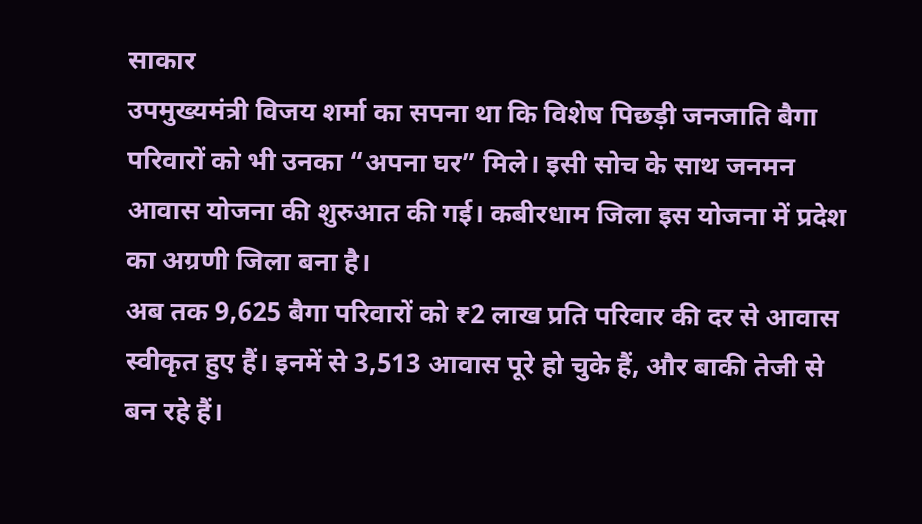साकार
उपमुख्यमंत्री विजय शर्मा का सपना था कि विशेष पिछड़ी जनजाति बैगा परिवारों को भी उनका “अपना घर” मिले। इसी सोच के साथ जनमन आवास योजना की शुरुआत की गई। कबीरधाम जिला इस योजना में प्रदेश का अग्रणी जिला बना है।
अब तक 9,625 बैगा परिवारों को ₹2 लाख प्रति परिवार की दर से आवास स्वीकृत हुए हैं। इनमें से 3,513 आवास पूरे हो चुके हैं, और बाकी तेजी से बन रहे हैं।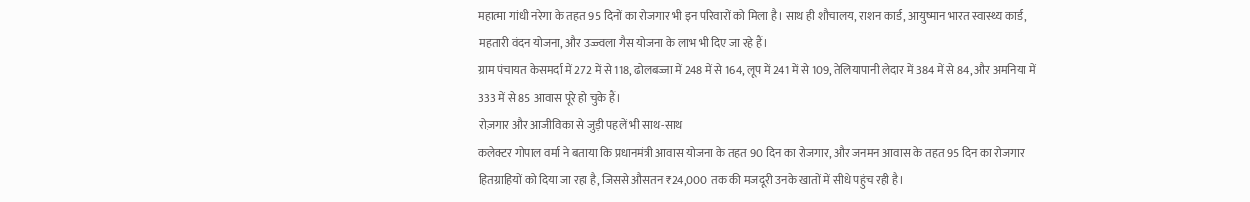महात्मा गांधी नरेगा के तहत 95 दिनों का रोजगार भी इन परिवारों को मिला है। साथ ही शौचालय, राशन कार्ड, आयुष्मान भारत स्वास्थ्य कार्ड, महतारी वंदन योजना, और उज्ज्वला गैस योजना के लाभ भी दिए जा रहे हैं।
ग्राम पंचायत केसमर्दा में 272 में से 118, ढोलबज्जा में 248 में से 164, लूप में 241 में से 109, तेलियापानी लेदार में 384 में से 84, और अमनिया में 333 में से 85 आवास पूरे हो चुके हैं।
रोज़गार और आजीविका से जुड़ी पहलें भी साथ-साथ
कलेक्टर गोपाल वर्मा ने बताया कि प्रधानमंत्री आवास योजना के तहत 90 दिन का रोजगार, और जनमन आवास के तहत 95 दिन का रोजगार हितग्राहियों को दिया जा रहा है, जिससे औसतन ₹24,000 तक की मजदूरी उनके खातों में सीधे पहुंच रही है।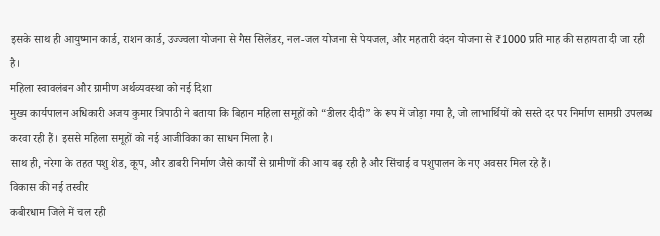इसके साथ ही आयुष्मान कार्ड, राशन कार्ड, उज्ज्वला योजना से गैस सिलेंडर, नल-जल योजना से पेयजल, और महतारी वंदन योजना से ₹1000 प्रति माह की सहायता दी जा रही है।
महिला स्वावलंबन और ग्रामीण अर्थव्यवस्था को नई दिशा
मुख्य कार्यपालन अधिकारी अजय कुमार त्रिपाठी ने बताया कि बिहान महिला समूहों को “डीलर दीदी” के रूप में जोड़ा गया है, जो लाभार्थियों को सस्ते दर पर निर्माण सामग्री उपलब्ध करवा रही हैं। इससे महिला समूहों को नई आजीविका का साधन मिला है।
साथ ही, नरेगा के तहत पशु शेड, कूप, और डाबरी निर्माण जैसे कार्यों से ग्रामीणों की आय बढ़ रही है और सिंचाई व पशुपालन के नए अवसर मिल रहे हैं।
विकास की नई तस्वीर
कबीरधाम जिले में चल रही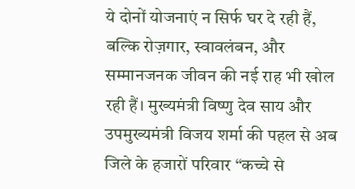ये दोनों योजनाएं न सिर्फ घर दे रही हैं, बल्कि रोज़गार, स्वावलंबन, और सम्मानजनक जीवन की नई राह भी खोल रही हैं। मुख्यमंत्री विष्णु देव साय और उपमुख्यमंत्री विजय शर्मा की पहल से अब जिले के हजारों परिवार “कच्चे से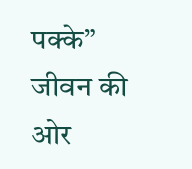पक्के” जीवन की ओर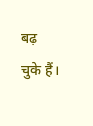बढ़ चुके हैं।